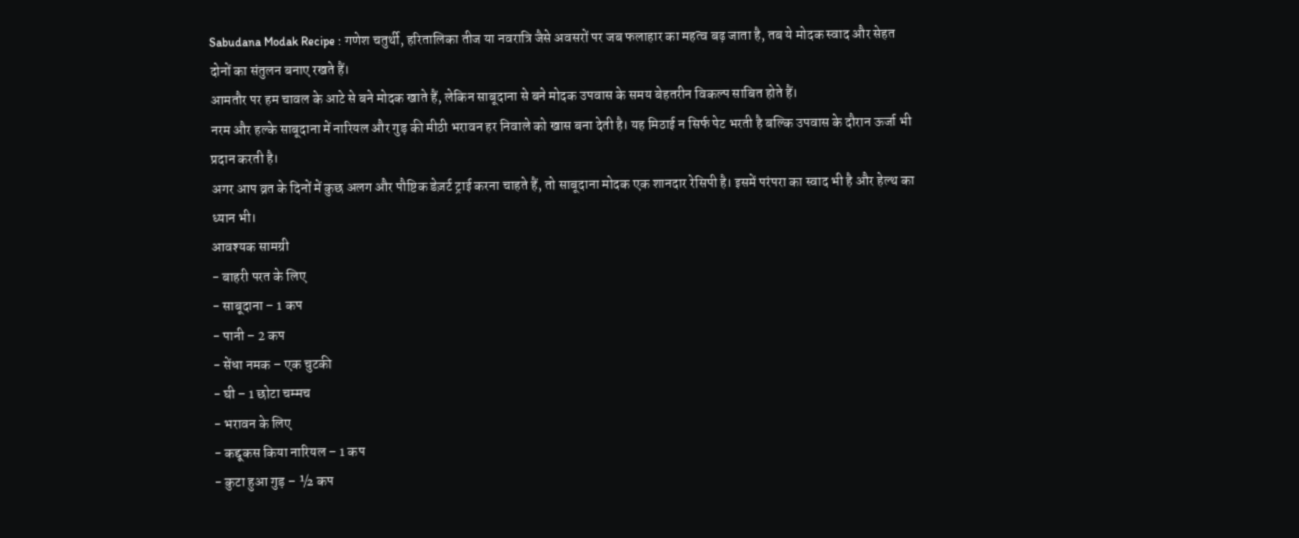Sabudana Modak Recipe : गणेश चतुर्थी, हरितालिका तीज या नवरात्रि जैसे अवसरों पर जब फलाहार का महत्व बढ़ जाता है, तब ये मोदक स्वाद और सेहत दोनों का संतुलन बनाए रखते हैं।
आमतौर पर हम चावल के आटे से बने मोदक खाते हैं, लेकिन साबूदाना से बने मोदक उपवास के समय बेहतरीन विकल्प साबित होते हैं।
नरम और हल्के साबूदाना में नारियल और गुड़ की मीठी भरावन हर निवाले को खास बना देती है। यह मिठाई न सिर्फ पेट भरती है बल्कि उपवास के दौरान ऊर्जा भी प्रदान करती है।
अगर आप व्रत के दिनों में कुछ अलग और पौष्टिक डेज़र्ट ट्राई करना चाहते हैं, तो साबूदाना मोदक एक शानदार रेसिपी है। इसमें परंपरा का स्वाद भी है और हेल्थ का ध्यान भी।
आवश्यक सामग्री
- बाहरी परत के लिए
- साबूदाना – 1 कप
- पानी – 2 कप
- सेंधा नमक – एक चुटकी
- घी – 1 छोटा चम्मच
- भरावन के लिए
- कद्दूकस किया नारियल – 1 कप
- कुटा हुआ गुड़ – ½ कप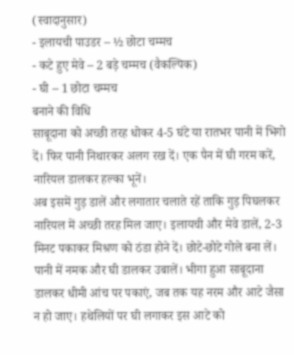(स्वादानुसार)
- इलायची पाउडर – ½ छोटा चम्मच
- कटे हुए मेवे – 2 बड़े चम्मच (वैकल्पिक)
- घी – 1 छोटा चम्मच
बनाने की विधि
साबूदाना को अच्छी तरह धोकर 4-5 घंटे या रातभर पानी में भिगो दें। फिर पानी निथारकर अलग रख दें। एक पैन में घी गरम करें, नारियल डालकर हल्का भूनें।
अब इसमें गुड़ डालें और लगातार चलाते रहें ताकि गुड़ पिघलकर नारियल में अच्छी तरह मिल जाए। इलायची और मेवे डालें, 2-3 मिनट पकाकर मिश्रण को ठंडा होने दें। छोटे-छोटे गोले बना लें।
पानी में नमक और घी डालकर उबालें। भीगा हुआ साबूदाना डालकर धीमी आंच पर पकाएं, जब तक यह नरम और आटे जैसा न हो जाए। हथेलियों पर घी लगाकर इस आटे को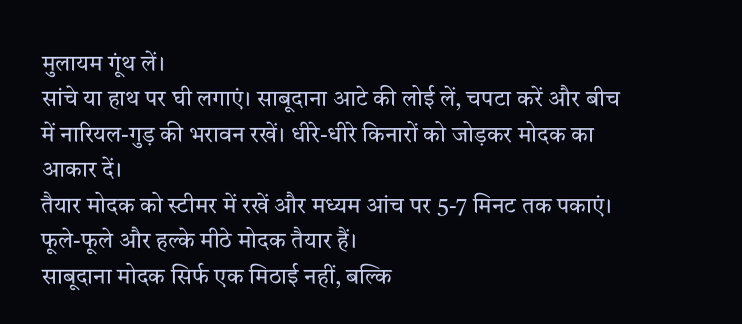मुलायम गूंथ लें।
सांचे या हाथ पर घी लगाएं। साबूदाना आटे की लोई लें, चपटा करें और बीच में नारियल-गुड़ की भरावन रखें। धीरे-धीरे किनारों को जोड़कर मोदक का आकार दें।
तैयार मोदक को स्टीमर में रखें और मध्यम आंच पर 5-7 मिनट तक पकाएं। फूले-फूले और हल्के मीठे मोदक तैयार हैं।
साबूदाना मोदक सिर्फ एक मिठाई नहीं, बल्कि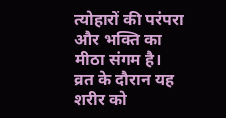त्योहारों की परंपरा और भक्ति का मीठा संगम है। व्रत के दौरान यह शरीर को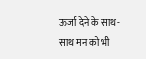ऊर्जा देने के साथ-साथ मन को भी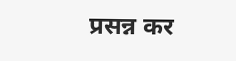प्रसन्न कर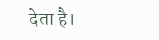देता है।